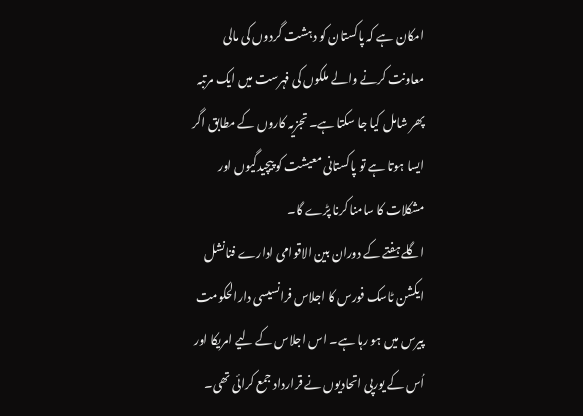امکان ہے کہ پاکستان کو دہشت گردوں کی مالی معاونت کرنے والے ملکوں کی فہرست میں ایک مرتبہ پھر شامل کیا جا سکتا ہے۔ تجزیہ کاروں کے مطابق اگر ایسا ہوتا ہے تو پاکستانی معیشت کو پیچیدگیوں اور مشکلات کا سامنا کرنا پڑے گا۔
اگلے ہفتے کے دوران بین الاقوامی ادارے فنانشل ایکشن ٹاسک فورس کا اجلاس فرانسیسی دارالحکومت پیرس میں ہو رہا ہے۔ اس اجلاس کے لیے امریکا اور اُس کے یورپی اتحادیوں نے قرارداد جمع کرائی تھی۔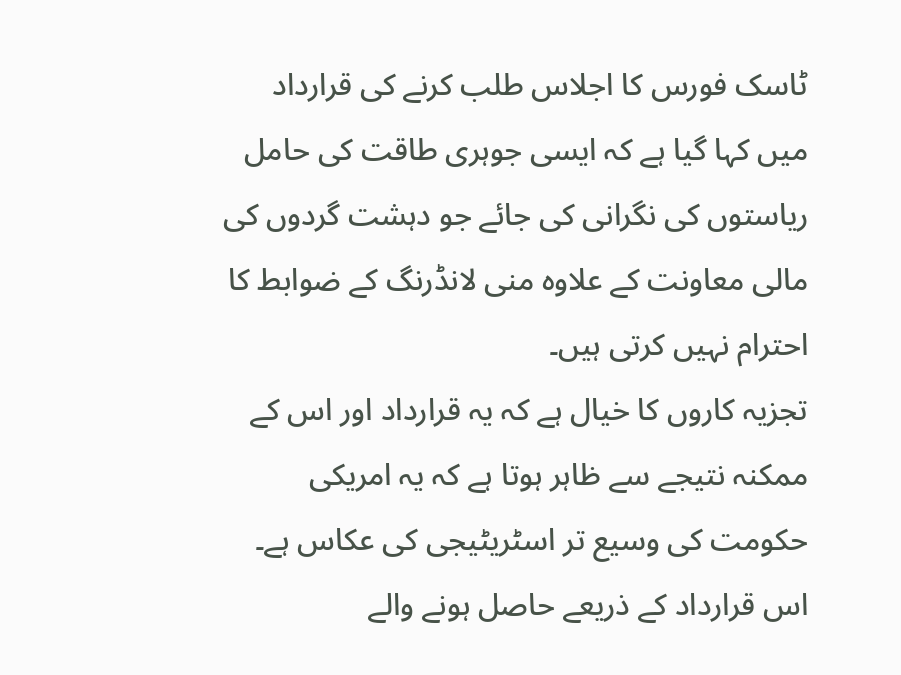ٹاسک فورس کا اجلاس طلب کرنے کی قرارداد میں کہا گیا ہے کہ ایسی جوہری طاقت کی حامل ریاستوں کی نگرانی کی جائے جو دہشت گردوں کی مالی معاونت کے علاوہ منی لانڈرنگ کے ضوابط کا احترام نہیں کرتی ہیں۔
تجزیہ کاروں کا خیال ہے کہ یہ قرارداد اور اس کے ممکنہ نتیجے سے ظاہر ہوتا ہے کہ یہ امریکی حکومت کی وسیع تر اسٹریٹیجی کی عکاس ہے۔ اس قرارداد کے ذریعے حاصل ہونے والے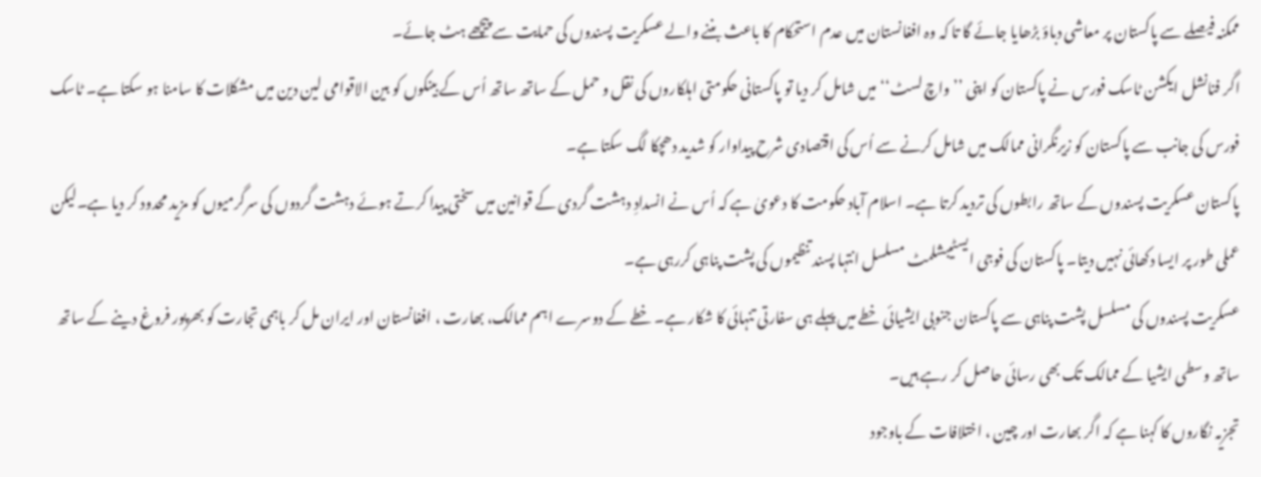ممکنہ فیصلے سے پاکستان پر معاشی دباؤ بڑھایا جائے گا تا کہ وہ افغانستان میں عدم استحکام کا باعث بننے والے عسکریت پسندوں کی حمایت سے پیچھے ہٹ جائے۔
اگر فنانشل ایکشن ٹاسک فورس نے پاکستان کو اپنی ’’واچ لسٹ‘‘ میں شامل کر دیا تو پاکستانی حکومتی اہلکاروں کی نقل و حمل کے ساتھ ساتھ اُس کے بینکوں کو بین الاقوامی لین دین میں مشکلات کا سامنا ہو سکتا ہے۔ ٹاسک فورس کی جانب سے پاکستان کو زیرنگرانی ممالک میں شامل کرنے سے اُس کی اقتصادی شرح پیداوار کو شدید دھچکا لگ سکتا ہے۔
پاکستان عسکریت پسندوں کے ساتھ رابطوں کی تردید کرتا ہے۔ اسلام آباد حکومت کا دعویٰ ہے کہ اُس نے انسدادِ دہشت گردی کے قوانین میں سختی پیدا کرتے ہوئے دہشت گردوں کی سرگرمیوں کو مزید محدود کر دیا ہے۔لیکن عملی طور پر ایسا دکھائی نہیں دیتا۔ پاکستان کی فوجی ایسٹیبشلمٹ مسلسل انتہا پسند تنظیموں کی پشت پناہی کررہی ہے۔
عسکریت پسندوں کی مسلسل پشت پناہی سے پاکستان جنوبی ایشیائی خطے میں پہلے ہی سفارتی تنہائی کا شکار ہے۔ خطے کے دوسرے اہم ممالک، بھارت ، افغانستان اور ایران مل کر باہمی تجارت کو بھرپور فروغ دینے کے ساتھ ساتھ وسطی ایشیا کے ممالک تک بھی رسائی حاصل کر رہے ہیں۔
تجزیہ نگاروں کا کہنا ہے کہ اگر بھارت اور چین ، اختلافات کے باوجود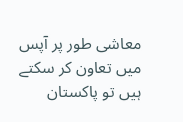معاشی طور پر آپس میں تعاون کر سکتے ہیں تو پاکستان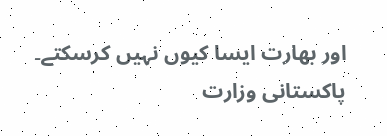اور بھارت ایسا کیوں نہیں کرسکتے۔
پاکستانی وزارت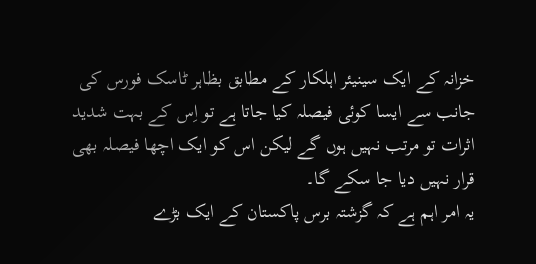خزانہ کے ایک سینیئر اہلکار کے مطابق بظاہر ٹاسک فورس کی جانب سے ایسا کوئی فیصلہ کیا جاتا ہے تو اِس کے بہت شدید اثرات تو مرتب نہیں ہوں گے لیکن اس کو ایک اچھا فیصلہ بھی قرار نہیں دیا جا سکے گا۔
یہ امر اہم ہے کہ گزشتہ برس پاکستان کے ایک بڑے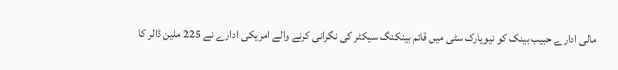مالی ادارے حبیب بینک کو نیویارک سٹی میں قائم بینکنگ سیکٹر کی نگرانی کرنے والے امریکی ادارے نے 225 ملین ڈالر کا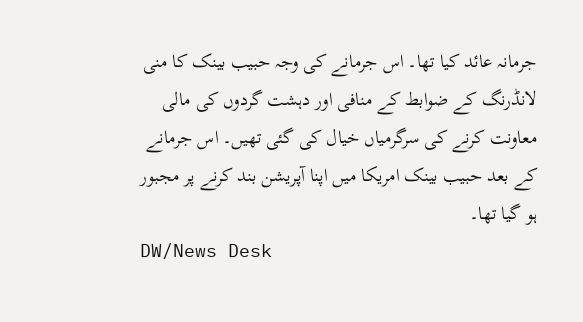جرمانہ عائد کیا تھا۔ اس جرمانے کی وجہ حبیب بینک کا منی لانڈرنگ کے ضوابط کے منافی اور دہشت گردوں کی مالی معاونت کرنے کی سرگرمیاں خیال کی گئی تھیں۔ اس جرمانے کے بعد حبیب بینک امریکا میں اپنا آپریشن بند کرنے پر مجبور ہو گیا تھا۔
DW/News Desk